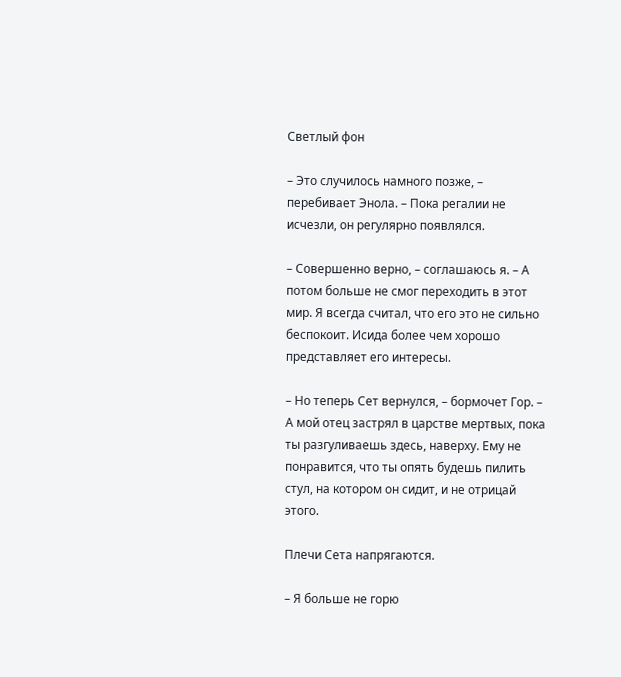Светлый фон

– Это случилось намного позже, – перебивает Энола. – Пока регалии не исчезли, он регулярно появлялся.

– Совершенно верно, – соглашаюсь я. – А потом больше не смог переходить в этот мир. Я всегда считал, что его это не сильно беспокоит. Исида более чем хорошо представляет его интересы.

– Но теперь Сет вернулся, – бормочет Гор. – А мой отец застрял в царстве мертвых, пока ты разгуливаешь здесь, наверху. Ему не понравится, что ты опять будешь пилить стул, на котором он сидит, и не отрицай этого.

Плечи Сета напрягаются.

– Я больше не горю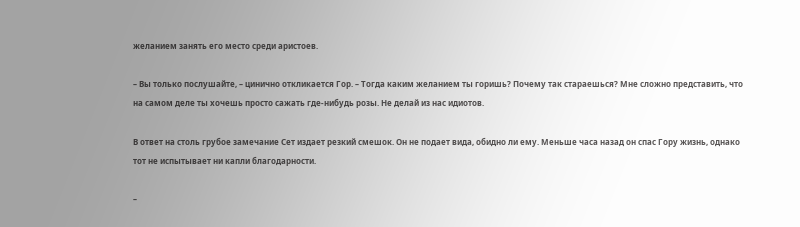желанием занять его место среди аристоев.

– Вы только послушайте, – цинично откликается Гор. – Тогда каким желанием ты горишь? Почему так стараешься? Мне сложно представить, что на самом деле ты хочешь просто сажать где-нибудь розы. Не делай из нас идиотов.

В ответ на столь грубое замечание Сет издает резкий смешок. Он не подает вида, обидно ли ему. Меньше часа назад он спас Гору жизнь, однако тот не испытывает ни капли благодарности.

–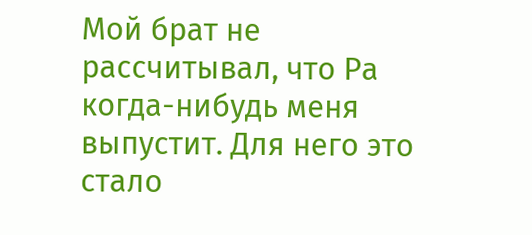Мой брат не рассчитывал, что Ра когда-нибудь меня выпустит. Для него это стало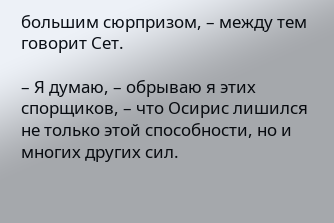большим сюрпризом, – между тем говорит Сет.

– Я думаю, – обрываю я этих спорщиков, – что Осирис лишился не только этой способности, но и многих других сил.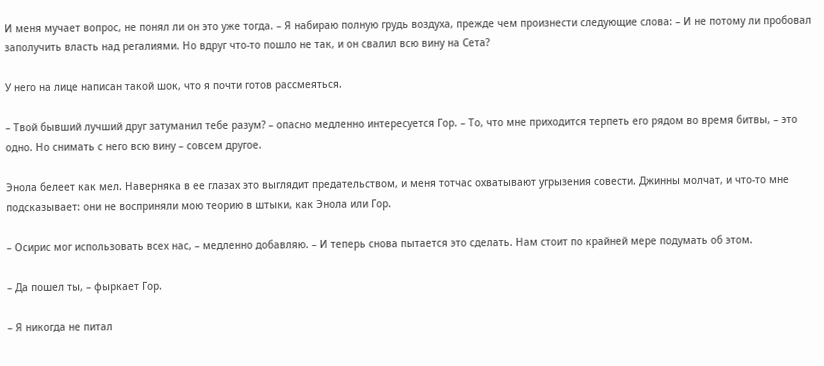И меня мучает вопрос, не понял ли он это уже тогда. – Я набираю полную грудь воздуха, прежде чем произнести следующие слова: – И не потому ли пробовал заполучить власть над регалиями. Но вдруг что-то пошло не так, и он свалил всю вину на Сета?

У него на лице написан такой шок, что я почти готов рассмеяться.

– Твой бывший лучший друг затуманил тебе разум? – опасно медленно интересуется Гор. – То, что мне приходится терпеть его рядом во время битвы, – это одно. Но снимать с него всю вину – совсем другое.

Энола белеет как мел. Наверняка в ее глазах это выглядит предательством, и меня тотчас охватывают угрызения совести. Джинны молчат, и что-то мне подсказывает: они не восприняли мою теорию в штыки, как Энола или Гор.

– Осирис мог использовать всех нас, – медленно добавляю. – И теперь снова пытается это сделать. Нам стоит по крайней мере подумать об этом.

– Да пошел ты, – фыркает Гор.

– Я никогда не питал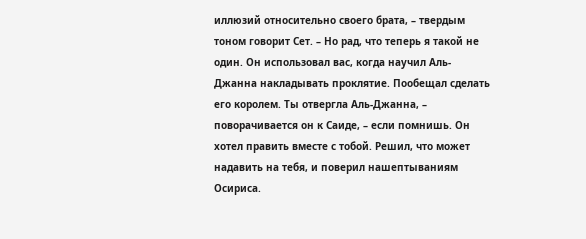иллюзий относительно своего брата, – твердым тоном говорит Сет. – Но рад, что теперь я такой не один. Он использовал вас, когда научил Аль-Джанна накладывать проклятие. Пообещал сделать его королем. Ты отвергла Аль-Джанна, – поворачивается он к Саиде, – если помнишь. Он хотел править вместе с тобой. Решил, что может надавить на тебя, и поверил нашептываниям Осириса.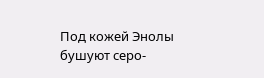Под кожей Энолы бушуют серо-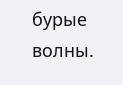бурые волны.